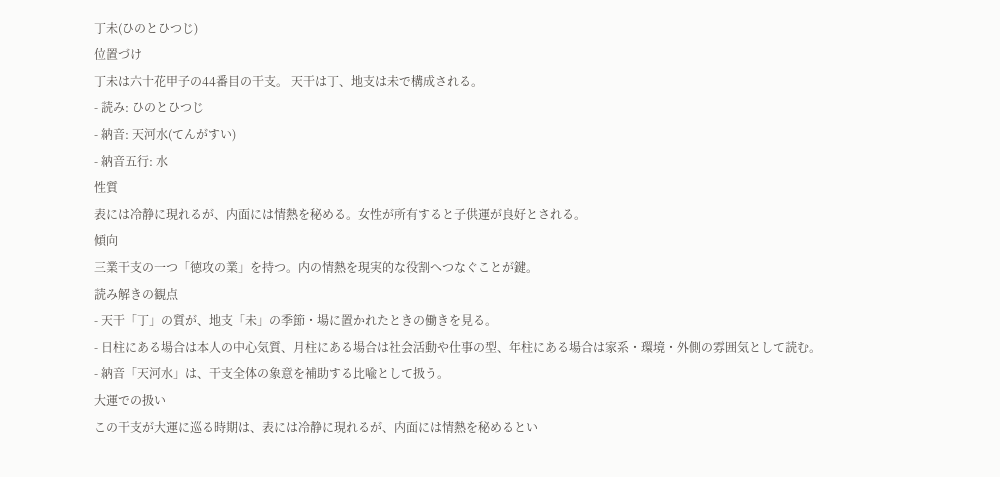丁未(ひのとひつじ)
位置づけ
丁未は六十花甲子の44番目の干支。 天干は丁、地支は未で構成される。
- 読み: ひのとひつじ
- 納音: 天河水(てんがすい)
- 納音五行: 水
性質
表には冷静に現れるが、内面には情熱を秘める。女性が所有すると子供運が良好とされる。
傾向
三業干支の一つ「徳攻の業」を持つ。内の情熱を現実的な役割へつなぐことが鍵。
読み解きの観点
- 天干「丁」の質が、地支「未」の季節・場に置かれたときの働きを見る。
- 日柱にある場合は本人の中心気質、月柱にある場合は社会活動や仕事の型、年柱にある場合は家系・環境・外側の雰囲気として読む。
- 納音「天河水」は、干支全体の象意を補助する比喩として扱う。
大運での扱い
この干支が大運に巡る時期は、表には冷静に現れるが、内面には情熱を秘めるとい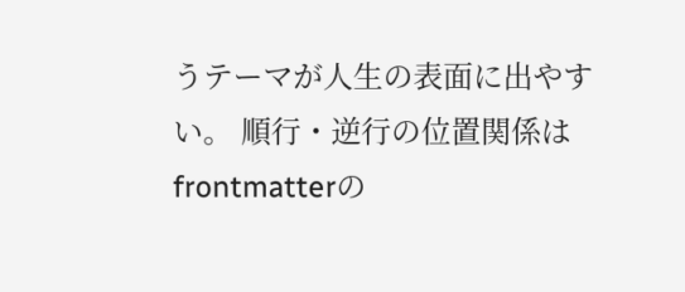うテーマが人生の表面に出やすい。 順行・逆行の位置関係はfrontmatterの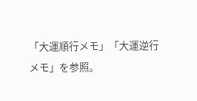「大運順行メモ」「大運逆行メモ」を参照。